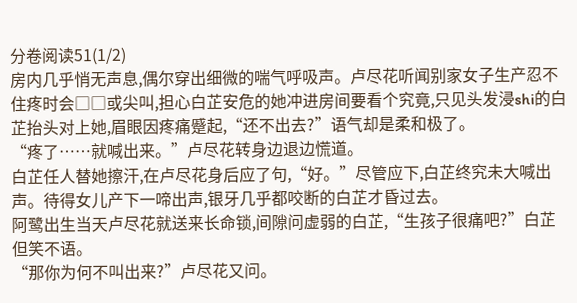分卷阅读51(1/2)
房内几乎悄无声息,偶尔穿出细微的喘气呼吸声。卢尽花听闻别家女子生产忍不住疼时会□□或尖叫,担心白芷安危的她冲进房间要看个究竟,只见头发浸shi的白芷抬头对上她,眉眼因疼痛蹙起,“还不出去?”语气却是柔和极了。
“疼了……就喊出来。”卢尽花转身边退边慌道。
白芷任人替她擦汗,在卢尽花身后应了句,“好。”尽管应下,白芷终究未大喊出声。待得女儿产下一啼出声,银牙几乎都咬断的白芷才昏过去。
阿鹭出生当天卢尽花就送来长命锁,间隙问虚弱的白芷,“生孩子很痛吧?”白芷但笑不语。
“那你为何不叫出来?”卢尽花又问。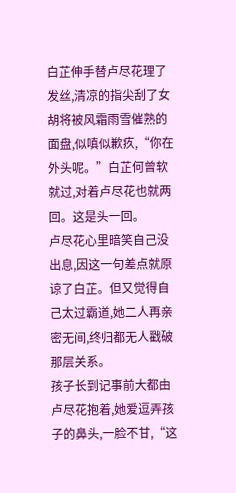白芷伸手替卢尽花理了发丝,清凉的指尖刮了女胡将被风霜雨雪催熟的面盘,似嗔似歉疚,“你在外头呢。”白芷何曾软就过,对着卢尽花也就两回。这是头一回。
卢尽花心里暗笑自己没出息,因这一句差点就原谅了白芷。但又觉得自己太过霸道,她二人再亲密无间,终归都无人戳破那层关系。
孩子长到记事前大都由卢尽花抱着,她爱逗弄孩子的鼻头,一脸不甘,“这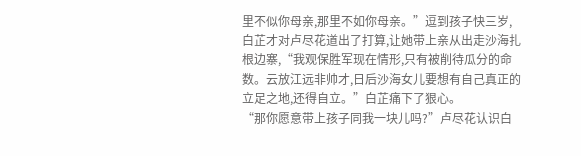里不似你母亲,那里不如你母亲。”逗到孩子快三岁,白芷才对卢尽花道出了打算,让她带上亲从出走沙海扎根边寨,“我观保胜军现在情形,只有被削待瓜分的命数。云放江远非帅才,日后沙海女儿要想有自己真正的立足之地,还得自立。”白芷痛下了狠心。
“那你愿意带上孩子同我一块儿吗?”卢尽花认识白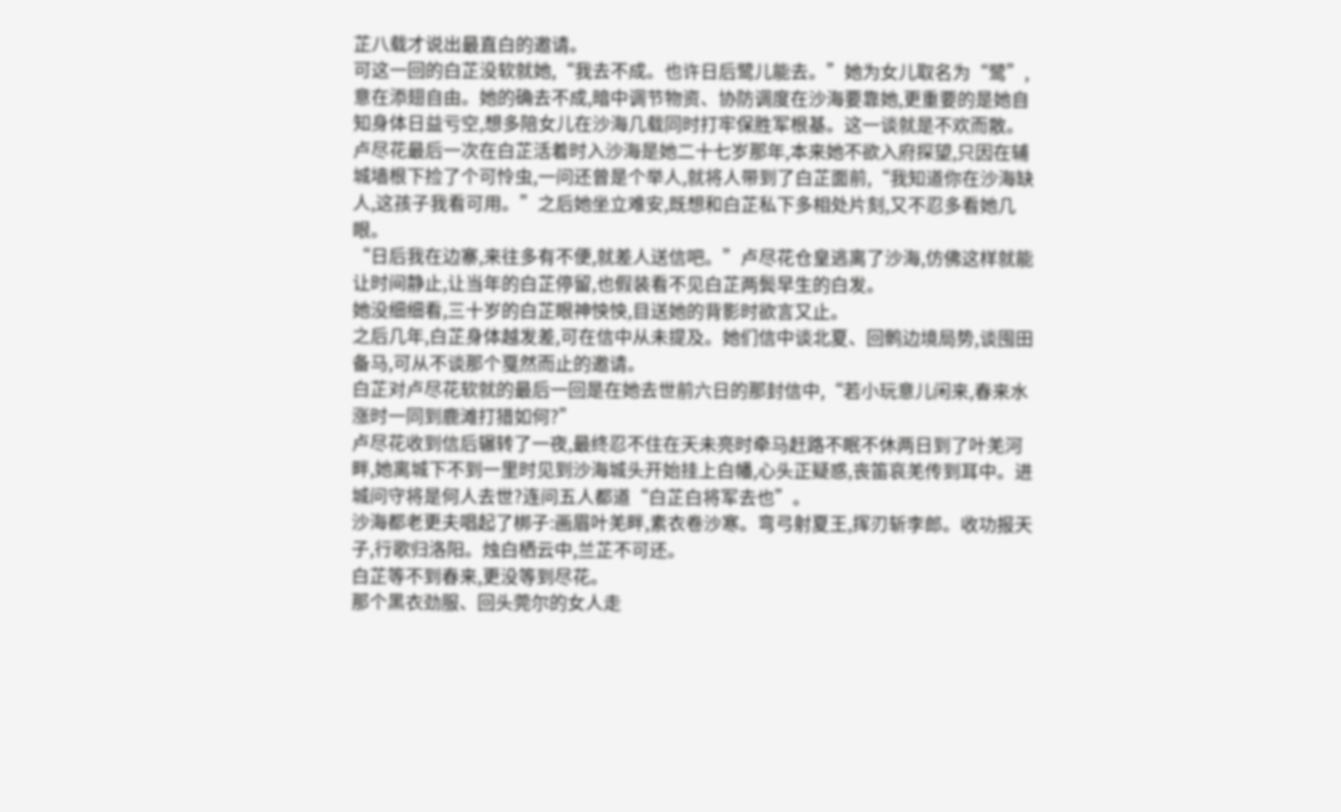芷八载才说出最直白的邀请。
可这一回的白芷没软就她,“我去不成。也许日后鹭儿能去。”她为女儿取名为“鹭”,意在添翅自由。她的确去不成,暗中调节物资、协防调度在沙海要靠她,更重要的是她自知身体日益亏空,想多陪女儿在沙海几载同时打牢保胜军根基。这一谈就是不欢而散。
卢尽花最后一次在白芷活着时入沙海是她二十七岁那年,本来她不欲入府探望,只因在辅城墙根下捡了个可怜虫,一问还曾是个举人,就将人带到了白芷面前,“我知道你在沙海缺人,这孩子我看可用。”之后她坐立难安,既想和白芷私下多相处片刻,又不忍多看她几眼。
“日后我在边寨,来往多有不便,就差人送信吧。”卢尽花仓皇逃离了沙海,仿佛这样就能让时间静止,让当年的白芷停留,也假装看不见白芷两鬓早生的白发。
她没细细看,三十岁的白芷眼神怏怏,目送她的背影时欲言又止。
之后几年,白芷身体越发差,可在信中从未提及。她们信中谈北夏、回鹘边境局势,谈囤田备马,可从不谈那个戛然而止的邀请。
白芷对卢尽花软就的最后一回是在她去世前六日的那封信中,“若小玩意儿闲来,春来水涨时一同到鹿滩打猎如何?”
卢尽花收到信后辗转了一夜,最终忍不住在天未亮时牵马赶路不眠不休两日到了叶羌河畔,她离城下不到一里时见到沙海城头开始挂上白幡,心头正疑惑,丧笛哀羌传到耳中。进城问守将是何人去世?连问五人都道“白芷白将军去也”。
沙海都老更夫唱起了梆子:画眉叶羌畔,素衣卷沙寒。弯弓射夏王,挥刃斩李郎。收功报天子,行歌归洛阳。烛白栖云中,兰芷不可还。
白芷等不到春来,更没等到尽花。
那个黑衣劲服、回头莞尔的女人走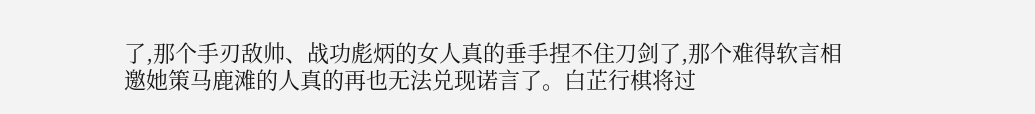了,那个手刃敌帅、战功彪炳的女人真的垂手捏不住刀剑了,那个难得软言相邀她策马鹿滩的人真的再也无法兑现诺言了。白芷行棋将过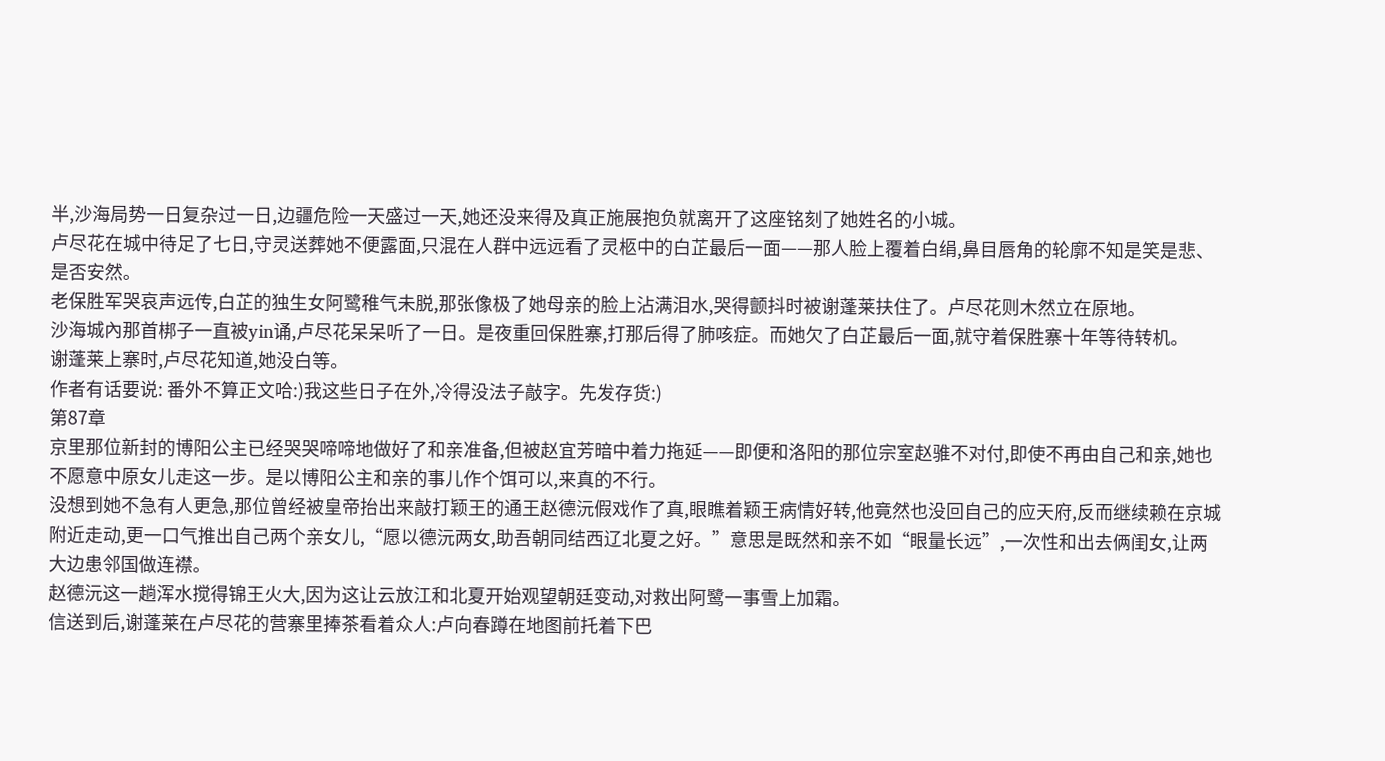半,沙海局势一日复杂过一日,边疆危险一天盛过一天,她还没来得及真正施展抱负就离开了这座铭刻了她姓名的小城。
卢尽花在城中待足了七日,守灵送葬她不便露面,只混在人群中远远看了灵柩中的白芷最后一面——那人脸上覆着白绢,鼻目唇角的轮廓不知是笑是悲、是否安然。
老保胜军哭哀声远传,白芷的独生女阿鹭稚气未脱,那张像极了她母亲的脸上沾满泪水,哭得颤抖时被谢蓬莱扶住了。卢尽花则木然立在原地。
沙海城內那首梆子一直被yin诵,卢尽花呆呆听了一日。是夜重回保胜寨,打那后得了肺咳症。而她欠了白芷最后一面,就守着保胜寨十年等待转机。
谢蓬莱上寨时,卢尽花知道,她没白等。
作者有话要说: 番外不算正文哈:)我这些日子在外,冷得没法子敲字。先发存货:)
第87章
京里那位新封的博阳公主已经哭哭啼啼地做好了和亲准备,但被赵宜芳暗中着力拖延——即便和洛阳的那位宗室赵骓不对付,即使不再由自己和亲,她也不愿意中原女儿走这一步。是以博阳公主和亲的事儿作个饵可以,来真的不行。
没想到她不急有人更急,那位曾经被皇帝抬出来敲打颖王的通王赵德沅假戏作了真,眼瞧着颖王病情好转,他竟然也没回自己的应天府,反而继续赖在京城附近走动,更一口气推出自己两个亲女儿,“愿以德沅两女,助吾朝同结西辽北夏之好。”意思是既然和亲不如“眼量长远”,一次性和出去俩闺女,让两大边患邻国做连襟。
赵德沅这一趟浑水搅得锦王火大,因为这让云放江和北夏开始观望朝廷变动,对救出阿鹭一事雪上加霜。
信送到后,谢蓬莱在卢尽花的营寨里捧茶看着众人:卢向春蹲在地图前托着下巴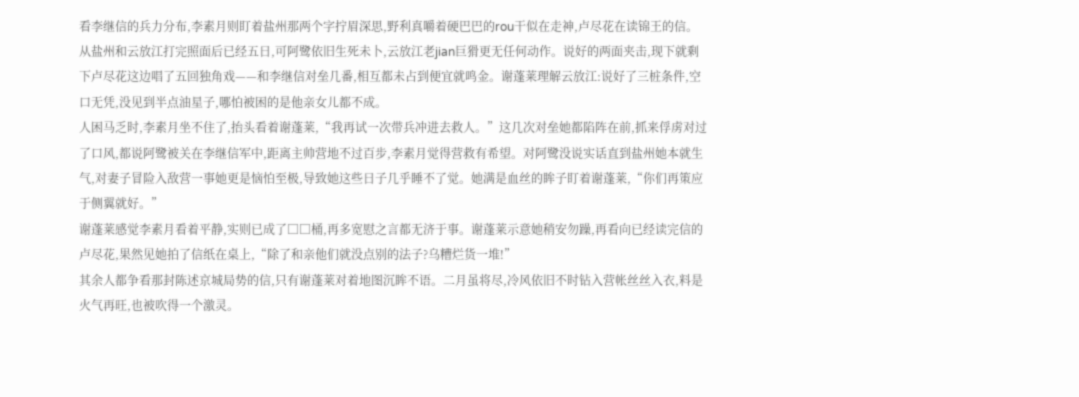看李继信的兵力分布,李素月则盯着盐州那两个字拧眉深思,野利真嚼着硬巴巴的rou干似在走神,卢尽花在读锦王的信。
从盐州和云放江打完照面后已经五日,可阿鹭依旧生死未卜,云放江老jian巨猾更无任何动作。说好的两面夹击,现下就剩下卢尽花这边唱了五回独角戏——和李继信对垒几番,相互都未占到便宜就鸣金。谢蓬莱理解云放江:说好了三桩条件,空口无凭,没见到半点油星子,哪怕被困的是他亲女儿都不成。
人困马乏时,李素月坐不住了,抬头看着谢蓬莱,“我再试一次带兵冲进去救人。”这几次对垒她都陷阵在前,抓来俘虏对过了口风,都说阿鹭被关在李继信军中,距离主帅营地不过百步,李素月觉得营救有希望。对阿鹭没说实话直到盐州她本就生气,对妻子冒险入敌营一事她更是恼怕至极,导致她这些日子几乎睡不了觉。她满是血丝的眸子盯着谢蓬莱,“你们再策应于侧翼就好。”
谢蓬莱感觉李素月看着平静,实则已成了□□桶,再多宽慰之言都无济于事。谢蓬莱示意她稍安勿躁,再看向已经读完信的卢尽花,果然见她拍了信纸在桌上,“除了和亲他们就没点别的法子?乌糟烂货一堆!”
其余人都争看那封陈述京城局势的信,只有谢蓬莱对着地图沉眸不语。二月虽将尽,冷风依旧不时钻入营帐丝丝入衣,料是火气再旺,也被吹得一个激灵。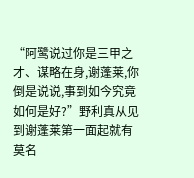“阿鹭说过你是三甲之才、谋略在身,谢蓬莱,你倒是说说,事到如今究竟如何是好?”野利真从见到谢蓬莱第一面起就有莫名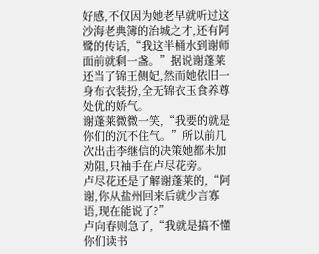好感,不仅因为她老早就听过这沙海老典簿的治城之才,还有阿鹭的传话,“我这半桶水到谢师面前就剩一盏。”据说谢蓬莱还当了锦王侧妃,然而她依旧一身布衣装扮,全无锦衣玉食养尊处优的娇气。
谢蓬莱微微一笑,“我要的就是你们的沉不住气。”所以前几次出击李继信的决策她都未加劝阻,只袖手在卢尽花旁。
卢尽花还是了解谢蓬莱的,“阿谢,你从盐州回来后就少言寡语,现在能说了?”
卢向春则急了,“我就是搞不懂你们读书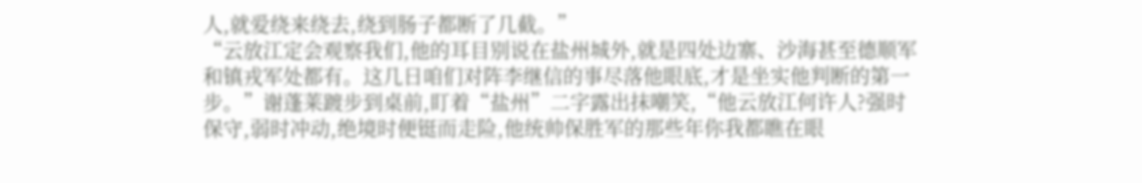人,就爱绕来绕去,绕到肠子都断了几截。”
“云放江定会观察我们,他的耳目别说在盐州城外,就是四处边寨、沙海甚至德顺军和镇戎军处都有。这几日咱们对阵李继信的事尽落他眼底,才是坐实他判断的第一步。”谢蓬莱踱步到桌前,盯着“盐州”二字露出抹嘲笑,“他云放江何许人?强时保守,弱时冲动,绝境时便铤而走险,他统帅保胜军的那些年你我都瞧在眼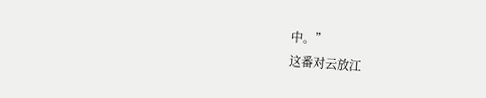中。”
这番对云放江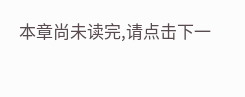本章尚未读完,请点击下一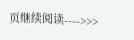页继续阅读---->>>